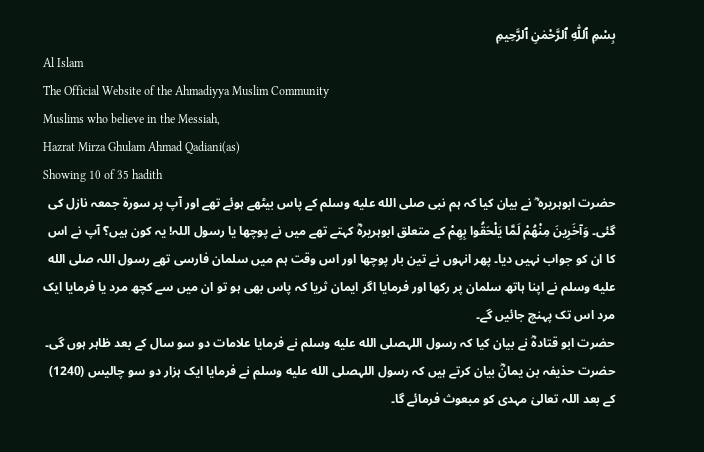بِسْمِ ٱللّٰهِ ٱلرَّحْمٰنِ ٱلرَّحِيمِ
Al Islam
The Official Website of the Ahmadiyya Muslim Community
Muslims who believe in the Messiah,
Hazrat Mirza Ghulam Ahmad Qadiani(as)
Showing 10 of 35 hadith
حضرت ابوہریرہ ؓ نے بیان کیا کہ ہم نبی صلى الله عليه وسلم کے پاس بیٹھے ہوئے تھے اور آپ پر سورة جمعہ نازل کی گئی۔ وَآخَرِينَ مِنْهُمْ لَمَّا يَلْحَقُوا بِهِمْ کے متعلق ابوہریرہؓ کہتے تھے میں نے پوچھا یا رسول اللہ! یہ کون ہیں؟ آپ نے اس کا ان کو جواب نہیں دیا۔ پھر انہوں نے تین بار پوچھا اور اس وقت ہم میں سلمان فارسی تھے رسول اللہ صلى الله عليه وسلم نے اپنا ہاتھ سلمان پر رکھا اور فرمایا اگر ایمان ثریا کہ پاس بھی ہو تو ان میں سے کچھ مرد یا فرمایا ایک مرد اس تک پہنچ جائیں گے۔
حضرت ابو قتادہؓ نے بیان کیا کہ رسول اللہصلى الله عليه وسلم نے فرمایا علامات دو سو سال کے بعد ظاہر ہوں گی۔
حضرت حذیفہ بن یمانؓ بیان کرتے ہیں کہ رسول اللہصلى الله عليه وسلم نے فرمایا ایک ہزار دو سو چالیس (1240) کے بعد اللہ تعالیٰ مہدی کو مبعوث فرمائے گا۔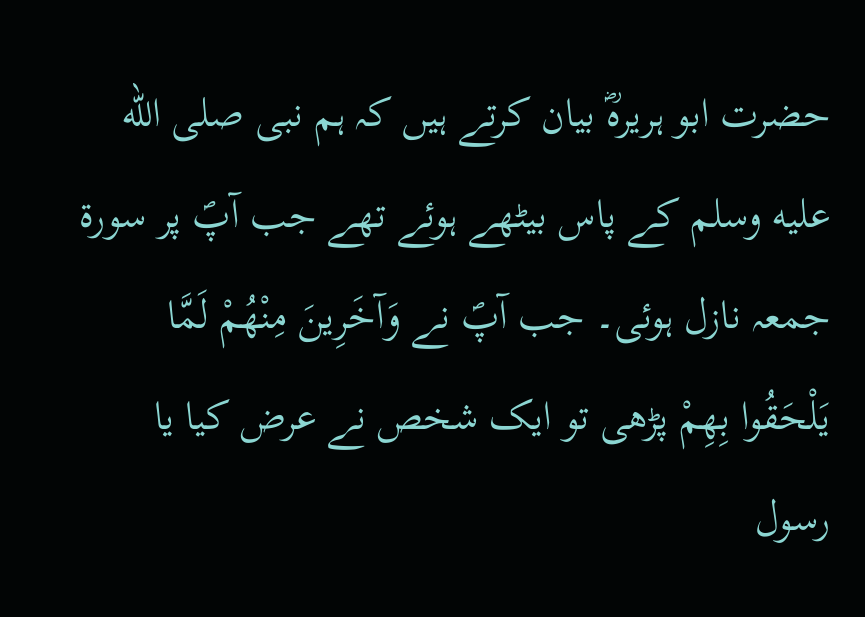حضرت ابو ہریرہؓ بیان کرتے ہیں کہ ہم نبی صلى الله عليه وسلم کے پاس بیٹھے ہوئے تھے جب آپؐ پر سورۃ جمعہ نازل ہوئی۔ جب آپؐ نے وَآخَرِينَ مِنْهُمْ لَمَّا يَلْحَقُوا بِهِمْ پڑھی تو ایک شخص نے عرض کیا یا رسول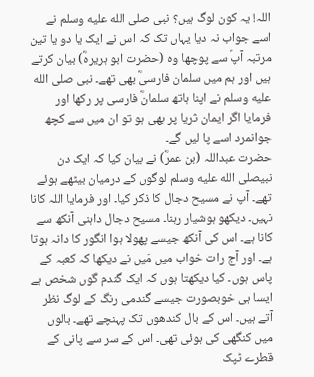اللہ! یہ کون لوگ ہیں؟ نبی صلى الله عليه وسلم نے اسے جواب نہ دیا یہاں تک کہ اس نے ایک یا دو یا تین مرتبہ آپؐ سے پوچھا وہ (حضرت ابو ہریرہؓ) بیان کرتے ہیں اور ہم میں سلمان فارسیؓ بھی تھے۔ نبی صلى الله عليه وسلم نے اپنا ہاتھ سلمانؓ فارسی پر رکھا اور فرمایا اگر ایمان ثریا پر بھی ہو تو ان میں سے کچھ جوانمرد اسے پا لیں گے۔
حضرت عبداللہ (بن عمرؓ) نے بیان کیا کہ ایک دن نبیصلى الله عليه وسلم لوگوں کے درمیان بیٹھے ہوئے تھے۔ آپ نے مسیح دجال کا ذکر کیا۔ اور فرمایا اللہ کانا نہیں۔ دیکھو ہوشیار رہنا۔ مسیح دجال داہنی آنکھ سے کانا ہے۔ اس کی آنکھ جیسے پھولا ہوا انگور کا دانہ ہوتا ہے۔ اور آج رات خواب میں مَیں نے دیکھا کہ کعبہ کے پاس ہوں۔ کیا دیکھتا ہوں کہ ایک گندم گوں شخص ہے ایسا ہی خوبصورت جیسے گندمی رنگ کے لوگ نظر آتے ہیں۔ اس کے بال کندھوں تک پہنچے تھے۔ بالوں میں کنگھی کی ہوئی تھی۔ اس کے سر سے پانی کے قطرے ٹپک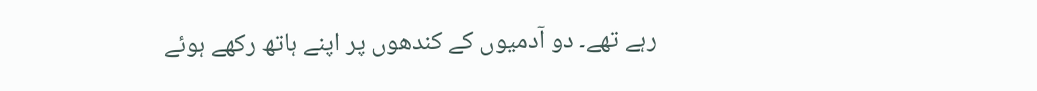رہے تھے۔ دو آدمیوں کے کندھوں پر اپنے ہاتھ رکھے ہوئے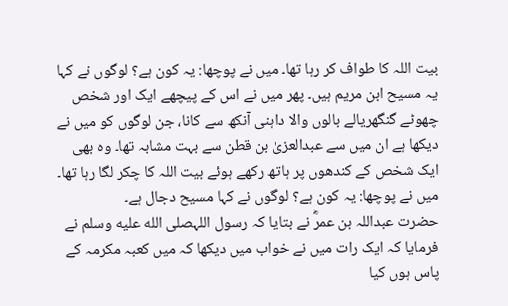بیت اللہ کا طواف کر رہا تھا۔ میں نے پوچھا: یہ کون ہے؟ لوگوں نے کہا یہ مسیح ابن مریم ہیں۔ پھر میں نے اس کے پیچھے ایک اور شخص چھوٹے گنگھریالے بالوں والا داہنی آنکھ سے کانا، جن لوگوں کو میں نے دیکھا ہے ان میں سے عبدالعزیٰ بن قطن سے بہت مشابہ تھا۔ وہ بھی ایک شخص کے کندھوں پر ہاتھ رکھے ہوئے بیت اللہ کا چکر لگا رہا تھا۔ میں نے پوچھا: یہ کون ہے؟ لوگوں نے کہا مسیح دجال ہے۔
حضرت عبداللہ بن عمرؓ نے بتایا کہ رسول اللہصلى الله عليه وسلم نے فرمایا کہ ایک رات میں نے خواب میں دیکھا کہ میں کعبہ مکرمہ کے پاس ہوں کیا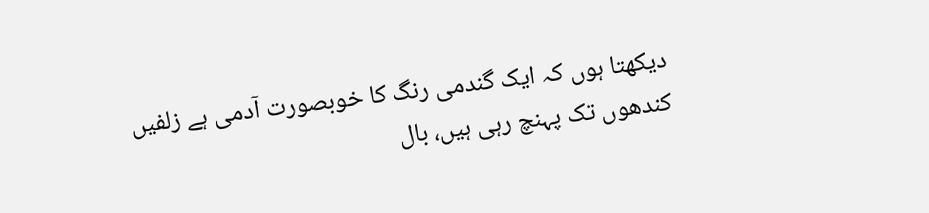دیکھتا ہوں کہ ایک گندمی رنگ کا خوبصورت آدمی ہے زلفیں کندھوں تک پہنچ رہی ہیں، بال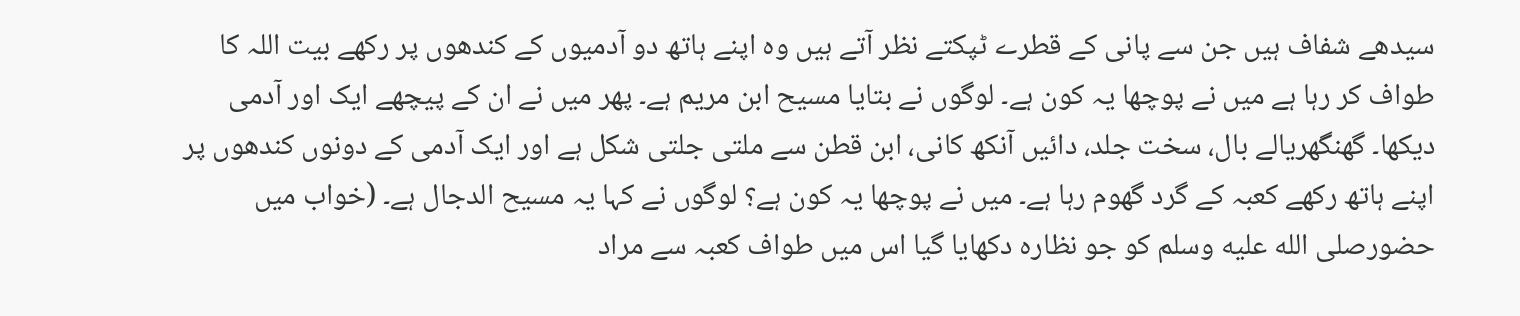سیدھے شفاف ہیں جن سے پانی کے قطرے ٹپکتے نظر آتے ہیں وہ اپنے ہاتھ دو آدمیوں کے کندھوں پر رکھے بیت اللہ کا طواف کر رہا ہے میں نے پوچھا یہ کون ہے۔ لوگوں نے بتایا مسیح ابن مریم ہے۔ پھر میں نے ان کے پیچھے ایک اور آدمی دیکھا۔ گھنگھریالے بال، سخت جلد، دائیں آنکھ کانی، ابن قطن سے ملتی جلتی شکل ہے اور ایک آدمی کے دونوں کندھوں پر اپنے ہاتھ رکھے کعبہ کے گرد گھوم رہا ہے۔ میں نے پوچھا یہ کون ہے؟ لوگوں نے کہا یہ مسیح الدجال ہے۔ (خواب میں حضورصلى الله عليه وسلم کو جو نظارہ دکھایا گیا اس میں طواف کعبہ سے مراد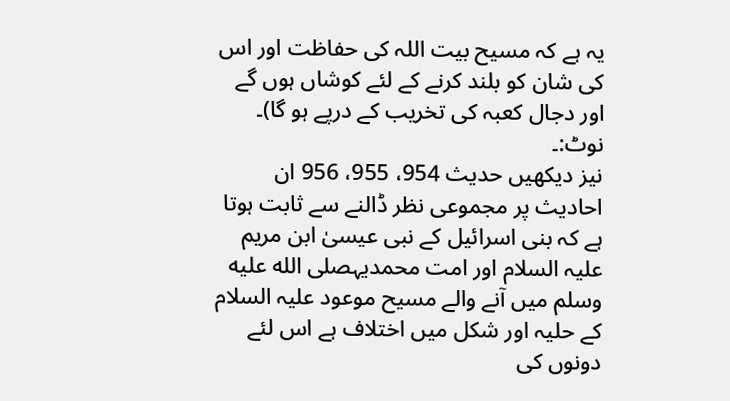یہ ہے کہ مسیح بیت اللہ کی حفاظت اور اس کی شان کو بلند کرنے کے لئے کوشاں ہوں گے اور دجال کعبہ کی تخریب کے درپے ہو گا)۔
نوٹ:۔
نیز دیکھیں حدیث 954، 955، 956 ان احادیث پر مجموعی نظر ڈالنے سے ثابت ہوتا ہے کہ بنی اسرائیل کے نبی عیسیٰ ابن مریم علیہ السلام اور امت محمدیہصلى الله عليه وسلم میں آنے والے مسیح موعود علیہ السلام کے حلیہ اور شکل میں اختلاف ہے اس لئے دونوں کی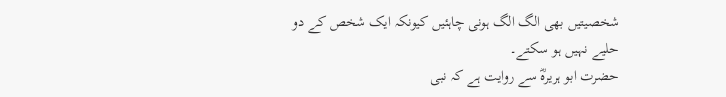شخصیتیں بھی الگ الگ ہونی چاہئیں کیونکہ ایک شخص کے دو حلیے نہیں ہو سکتے۔
حضرت ابو ہریرہؓ سے روایت ہے کہ نبی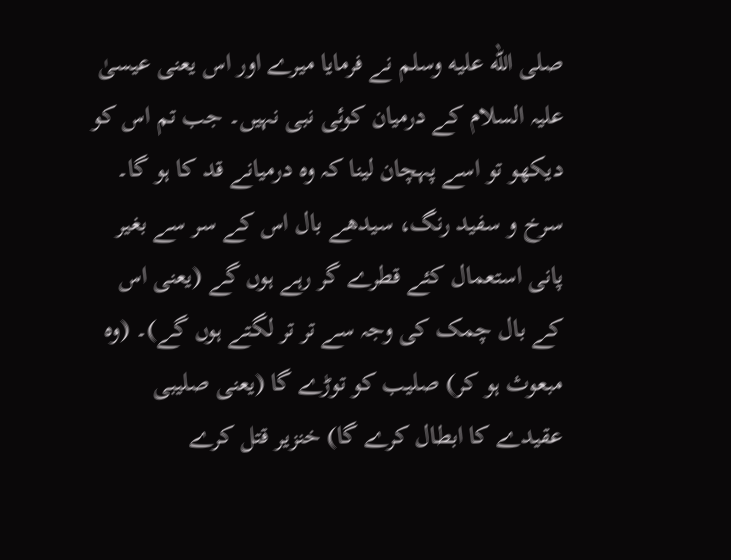صلى الله عليه وسلم نے فرمایا میرے اور اس یعنی عیسیٰ علیہ السلام کے درمیان کوئی نبی نہیں۔ جب تم اس کو دیکھو تو اسے پہچان لینا کہ وہ درمیانے قد کا ہو گا۔ سرخ و سفید رنگ، سیدھے بال اس کے سر سے بغیر پانی استعمال کئے قطرے گر رہے ہوں گے (یعنی اس کے بال چمک کی وجہ سے تر تر لگتے ہوں گے)۔ (وہ مبعوث ہو کر) صلیب کو توڑے گا (یعنی صلیبی عقیدے کا ابطال کرے گا) خنزیر قتل کرے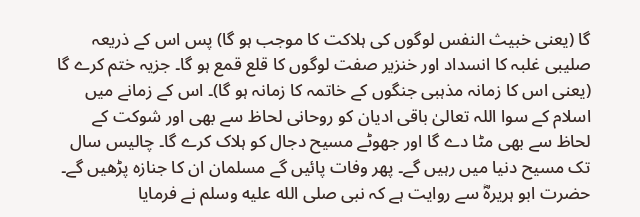گا (یعنی خبیث النفس لوگوں کی ہلاکت کا موجب ہو گا) پس اس کے ذریعہ صلیبی غلبہ کا انسداد اور خنزیر صفت لوگوں کا قلع قمع ہو گا۔ جزیہ ختم کرے گا (یعنی اس کا زمانہ مذہبی جنگوں کے خاتمہ کا زمانہ ہو گا)۔ اس کے زمانے میں اسلام کے سوا اللہ تعالیٰ باقی ادیان کو روحانی لحاظ سے بھی اور شوکت کے لحاظ سے بھی مٹا دے گا اور جھوٹے مسیح دجال کو ہلاک کرے گا۔ چالیس سال تک مسیح دنیا میں رہیں گے۔ پھر وفات پائیں گے مسلمان ان کا جنازہ پڑھیں گے۔
حضرت ابو ہریرہؓ سے روایت ہے کہ نبی صلى الله عليه وسلم نے فرمایا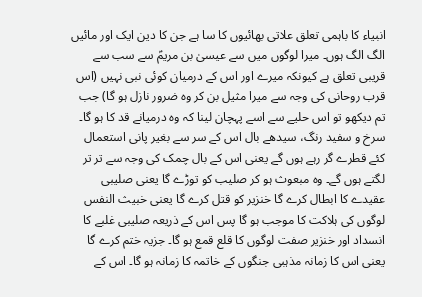انبیاء کا باہمی تعلق علاتی بھائیوں کا سا ہے جن کا دین ایک اور مائیں الگ الگ ہوں۔ میرا لوگوں میں سے عیسیٰ بن مریمؑ سے سب سے قریبی تعلق ہے کیونکہ میرے اور اس کے درمیان کوئی نبی نہیں (اس قرب روحانی کی وجہ سے میرا مثیل بن کر وہ ضرور نازل ہو گا) جب تم دیکھو تو اس حلیے سے اسے پہچان لینا کہ وہ درمیانے قد کا ہو گا۔ سرخ و سفید رنگ، سیدھے بال اس کے سر سے بغیر پانی استعمال کئے قطرے گر رہے ہوں گے یعنی اس کے بال چمک کی وجہ سے تر تر لگتے ہوں گے۔ وہ مبعوث ہو کر صلیب کو توڑے گا یعنی صلیبی عقیدے کا ابطال کرے گا خنزیر کو قتل کرے گا یعنی خبیث النفس لوگوں کی ہلاکت کا موجب ہو گا پس اس کے ذریعہ صلیبی غلبے کا انسداد اور خنزیر صفت لوگوں کا قلع قمع ہو گا۔ جزیہ ختم کرے گا یعنی اس کا زمانہ مذہبی جنگوں کے خاتمہ کا زمانہ ہو گا۔ اس کے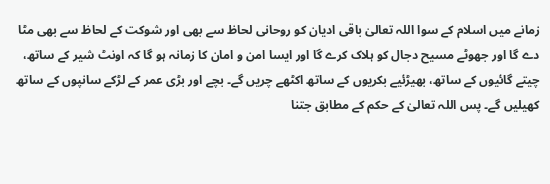زمانے میں اسلام کے سوا اللہ تعالیٰ باقی ادیان کو روحانی لحاظ سے بھی اور شوکت کے لحاظ سے بھی مٹا دے گا اور جھوٹے مسیح دجال کو ہلاک کرے گا اور ایسا امن و امان کا زمانہ ہو گا کہ اونٹ شیر کے ساتھ، چیتے گائیوں کے ساتھ، بھیڑئیے بکریوں کے ساتھ اکٹھے چریں گے۔ بچے اور بڑی عمر کے لڑکے سانپوں کے ساتھ کھیلیں گے۔ پس اللہ تعالیٰ کے حکم کے مطابق جتنا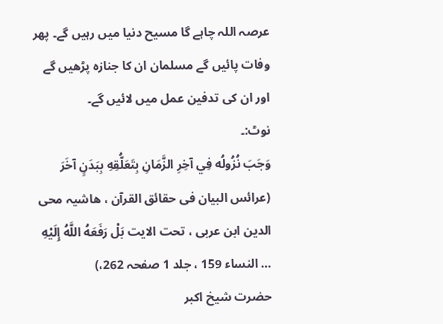عرصہ اللہ چاہے گا مسیح دنیا میں رہیں گے۔ پھر وفات پائیں گے مسلمان ان کا جنازہ پڑھیں گے اور ان کی تدفین عمل میں لائیں گے۔
نوٹ:۔
وَجَبَ نُزُولُه فِي آخِرِ الزَّمَانِ بِتَعَلُّقِهِ بِبَدَنٍ آخَرَ (عرائس البیان فی حقائق القرآن ، ھاشیہ محی الدین ابن عربی ، تحت الایت بَلْ رَفَعَهُ اللَّهُ إِلَيْهِ … النساء 159 ، جلد 1 صفحہ 262،)
حضرت شیخ اکبر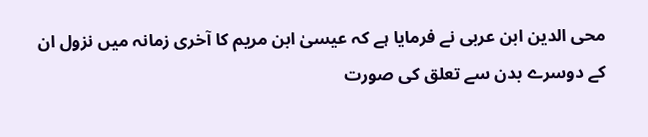محی الدین ابن عربی نے فرمایا ہے کہ عیسیٰ ابن مریم کا آخری زمانہ میں نزول ان کے دوسرے بدن سے تعلق کی صورت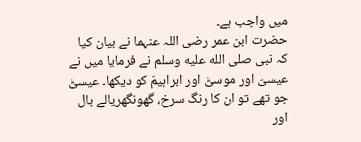میں واجب ہے۔
حضرت ابن عمر رضی اللہ عنہما نے بیان کیا کہ نبی صلى الله عليه وسلم نے فرمایا میں نے عیسیّ اور موسیّٰ اور ابراہیمّ کو دیکھا۔ عیسیّٰ جو تھے تو ان کا رنگ سرخ، گھونگھریالے بال اور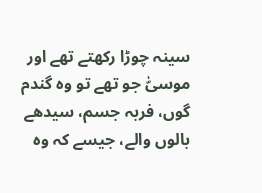سینہ چوڑا رکھتے تھے اور موسیّٰ جو تھے تو وہ گندم گوں، فربہ جسم، سیدھے بالوں والے، جیسے کہ وہ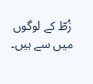زُطّ کے لوگوں میں سے ہیں۔